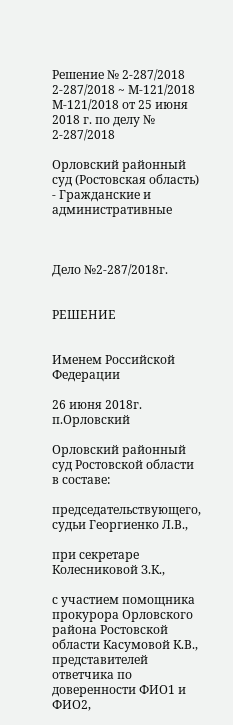Решение № 2-287/2018 2-287/2018 ~ М-121/2018 М-121/2018 от 25 июня 2018 г. по делу № 2-287/2018

Орловский районный суд (Ростовская область) - Гражданские и административные



Дело №2-287/2018г.


РЕШЕНИЕ


Именем Российской Федерации

26 июня 2018г. п.Орловский

Орловский районный суд Ростовской области в составе:

председательствующего, судьи Георгиенко Л.В.,

при секретаре Колесниковой З.К.,

с участием помощника прокурора Орловского района Ростовской области Касумовой К.В., представителей ответчика по доверенности ФИО1 и ФИО2,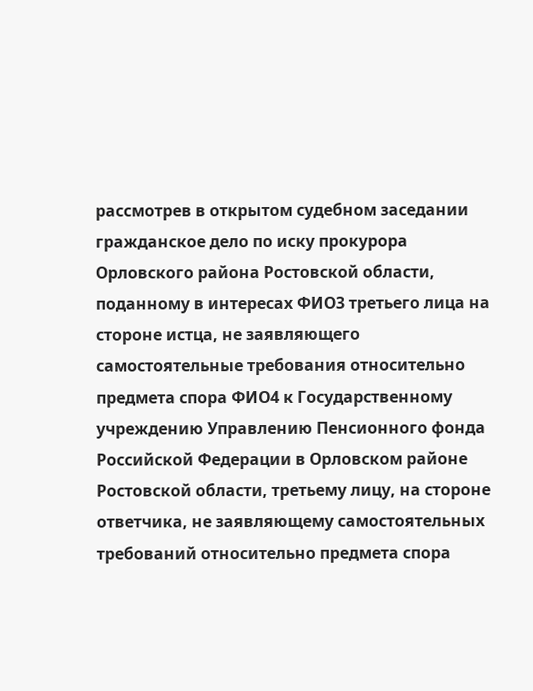рассмотрев в открытом судебном заседании гражданское дело по иску прокурора Орловского района Ростовской области, поданному в интересах ФИО3 третьего лица на стороне истца, не заявляющего самостоятельные требования относительно предмета спора ФИО4 к Государственному учреждению Управлению Пенсионного фонда Российской Федерации в Орловском районе Ростовской области, третьему лицу, на стороне ответчика, не заявляющему самостоятельных требований относительно предмета спора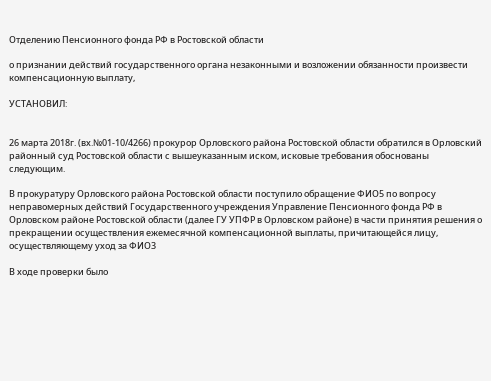Отделению Пенсионного фонда РФ в Ростовской области

о признании действий государственного органа незаконными и возложении обязанности произвести компенсационную выплату,

УСТАНОВИЛ:


26 марта 2018г. (вх.№01-10/4266) прокурор Орловского района Ростовской области обратился в Орловский районный суд Ростовской области с вышеуказанным иском, исковые требования обоснованы следующим.

В прокуратуру Орловского района Ростовской области поступило обращение ФИО5 по вопросу неправомерных действий Государственного учреждения Управление Пенсионного фонда РФ в Орловском районе Ростовской области (далее ГУ УПФР в Орловском районе) в части принятия решения о прекращении осуществления ежемесячной компенсационной выплаты, причитающейся лицу, осуществляющему уход за ФИО3

В ходе проверки было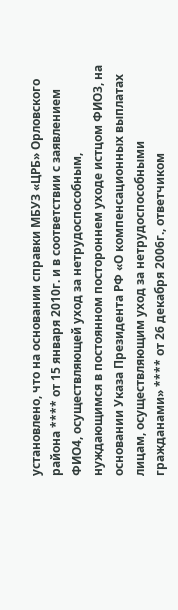установлено, что на основании справки МБУЗ «ЦРБ» Орловского района **** от 15 января 2010г. и в соответствии с заявлением ФИО4, осуществляющей уход за нетрудоспособным, нуждающимся в постоянном постороннем уходе истцом ФИО3, на основании Указа Президента РФ «О компенсационных выплатах лицам, осуществляющим уход за нетрудоспособными гражданами» **** от 26 декабря 2006г., ответчиком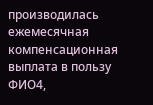производилась ежемесячная компенсационная выплата в пользу ФИО4,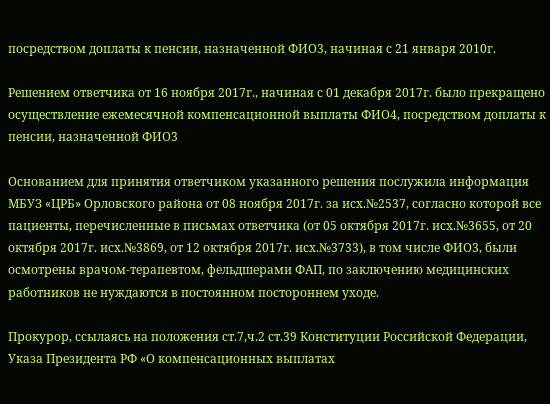посредством доплаты к пенсии, назначенной ФИО3, начиная с 21 января 2010г.

Решением ответчика от 16 ноября 2017г., начиная с 01 декабря 2017г. было прекращено осуществление ежемесячной компенсационной выплаты ФИО4, посредством доплаты к пенсии, назначенной ФИО3

Основанием для принятия ответчиком указанного решения послужила информация МБУЗ «ЦРБ» Орловского района от 08 ноября 2017г. за исх.№2537, согласно которой все пациенты, перечисленные в письмах ответчика (от 05 октября 2017г. исх.№3655, от 20 октября 2017г. исх.№3869, от 12 октября 2017г. исх.№3733), в том числе ФИО3, были осмотрены врачом-терапевтом, фельдшерами ФАП, по заключению медицинских работников не нуждаются в постоянном постороннем уходе.

Прокурор, ссылаясь на положения ст.7,ч.2 ст.39 Конституции Российской Федерации, Указа Президента РФ «О компенсационных выплатах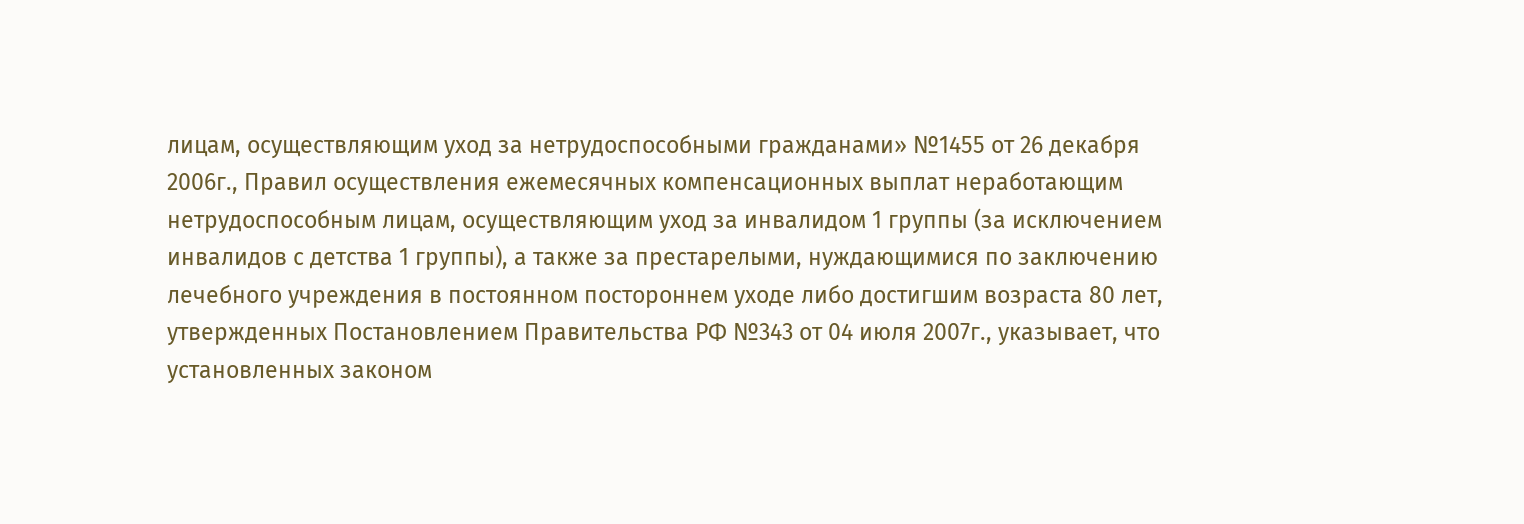лицам, осуществляющим уход за нетрудоспособными гражданами» №1455 от 26 декабря 2006г., Правил осуществления ежемесячных компенсационных выплат неработающим нетрудоспособным лицам, осуществляющим уход за инвалидом 1 группы (за исключением инвалидов с детства 1 группы), а также за престарелыми, нуждающимися по заключению лечебного учреждения в постоянном постороннем уходе либо достигшим возраста 80 лет, утвержденных Постановлением Правительства РФ №343 от 04 июля 2007г., указывает, что установленных законом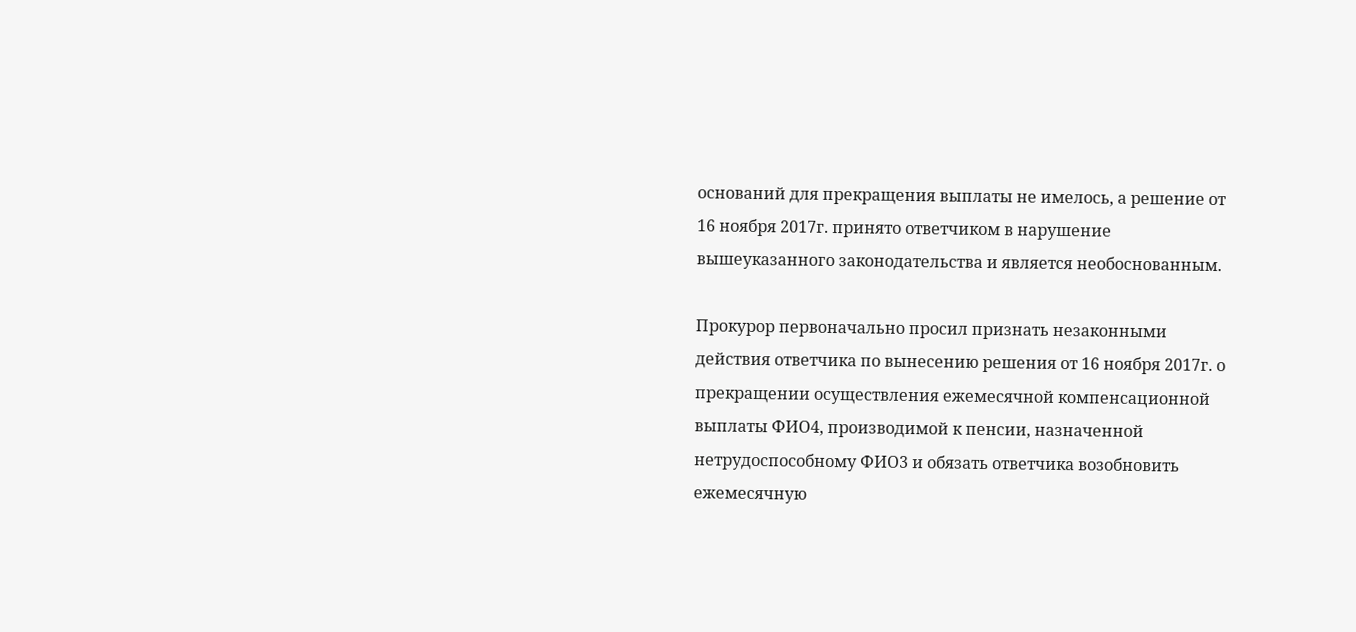оснований для прекращения выплаты не имелось, а решение от 16 ноября 2017г. принято ответчиком в нарушение вышеуказанного законодательства и является необоснованным.

Прокурор первоначально просил признать незаконными действия ответчика по вынесению решения от 16 ноября 2017г. о прекращении осуществления ежемесячной компенсационной выплаты ФИО4, производимой к пенсии, назначенной нетрудоспособному ФИО3 и обязать ответчика возобновить ежемесячную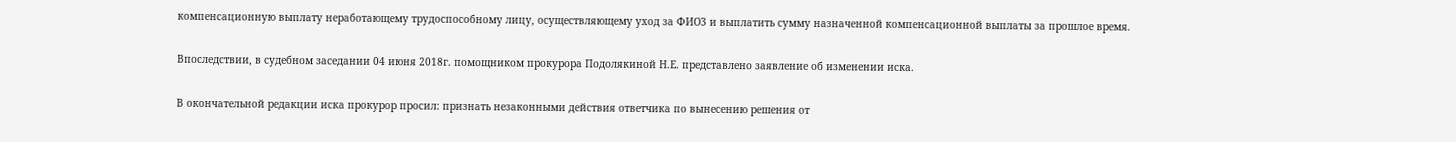компенсационную выплату неработающему трудоспособному лицу, осуществляющему уход за ФИО3 и выплатить сумму назначенной компенсационной выплаты за прошлое время.

Впоследствии, в судебном заседании 04 июня 2018г. помощником прокурора Подолякиной Н.Е. представлено заявление об изменении иска.

В окончательной редакции иска прокурор просил: признать незаконными действия ответчика по вынесению решения от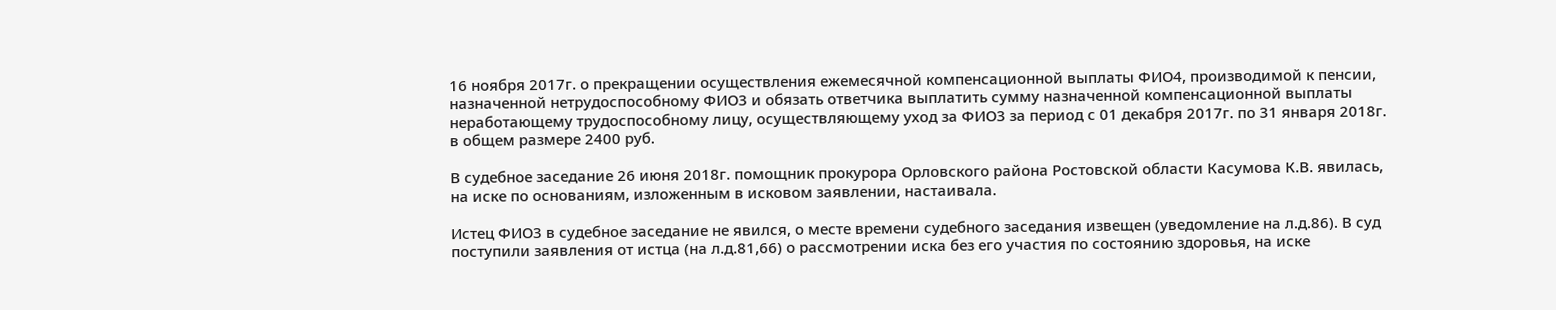16 ноября 2017г. о прекращении осуществления ежемесячной компенсационной выплаты ФИО4, производимой к пенсии, назначенной нетрудоспособному ФИО3 и обязать ответчика выплатить сумму назначенной компенсационной выплаты неработающему трудоспособному лицу, осуществляющему уход за ФИО3 за период с 01 декабря 2017г. по 31 января 2018г. в общем размере 2400 руб.

В судебное заседание 26 июня 2018г. помощник прокурора Орловского района Ростовской области Касумова К.В. явилась, на иске по основаниям, изложенным в исковом заявлении, настаивала.

Истец ФИО3 в судебное заседание не явился, о месте времени судебного заседания извещен (уведомление на л.д.86). В суд поступили заявления от истца (на л.д.81,66) о рассмотрении иска без его участия по состоянию здоровья, на иске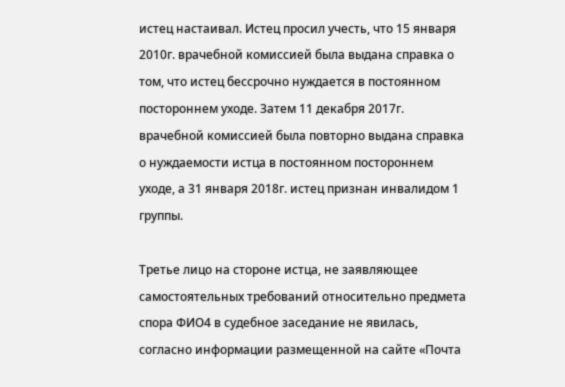истец настаивал. Истец просил учесть, что 15 января 2010г. врачебной комиссией была выдана справка о том, что истец бессрочно нуждается в постоянном постороннем уходе. Затем 11 декабря 2017г. врачебной комиссией была повторно выдана справка о нуждаемости истца в постоянном постороннем уходе, а 31 января 2018г. истец признан инвалидом 1 группы.

Третье лицо на стороне истца, не заявляющее самостоятельных требований относительно предмета спора ФИО4 в судебное заседание не явилась, согласно информации размещенной на сайте «Почта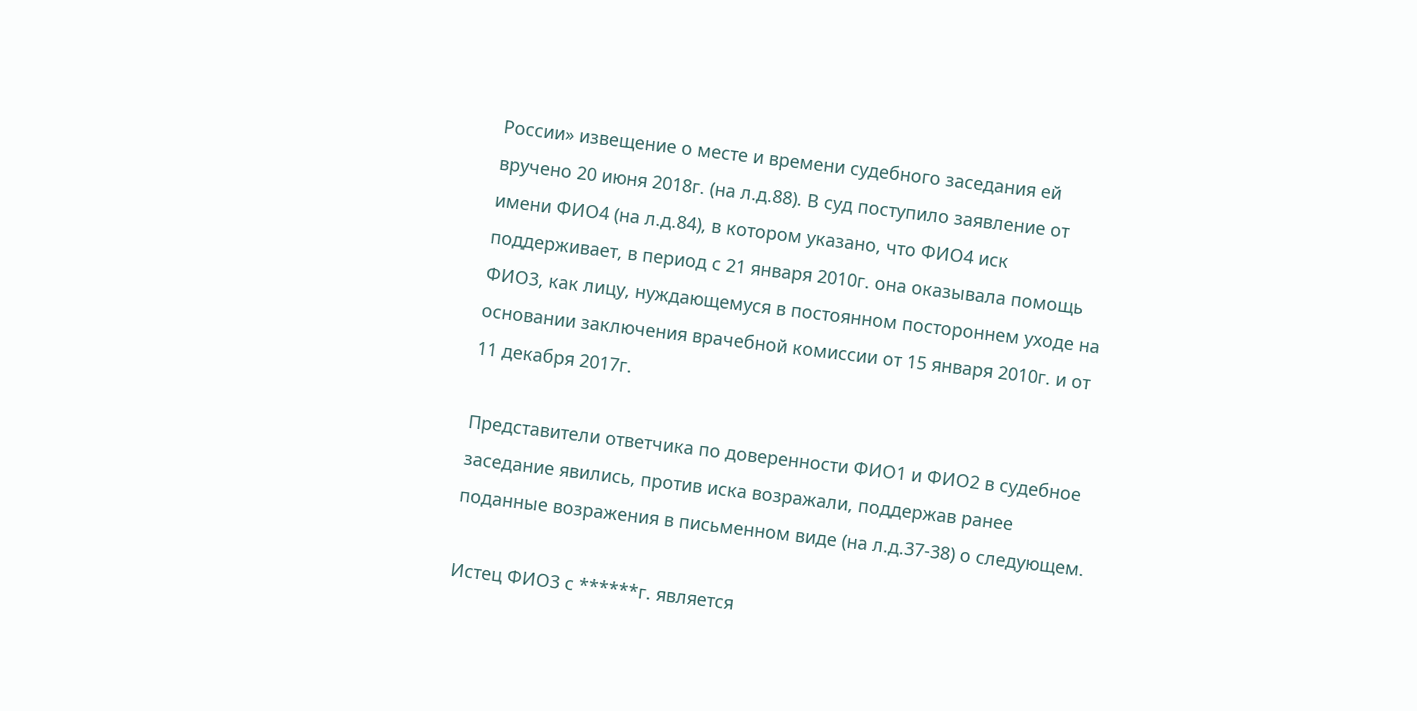России» извещение о месте и времени судебного заседания ей вручено 20 июня 2018г. (на л.д.88). В суд поступило заявление от имени ФИО4 (на л.д.84), в котором указано, что ФИО4 иск поддерживает, в период с 21 января 2010г. она оказывала помощь ФИО3, как лицу, нуждающемуся в постоянном постороннем уходе на основании заключения врачебной комиссии от 15 января 2010г. и от 11 декабря 2017г.

Представители ответчика по доверенности ФИО1 и ФИО2 в судебное заседание явились, против иска возражали, поддержав ранее поданные возражения в письменном виде (на л.д.37-38) о следующем.

Истец ФИО3 с ******г. является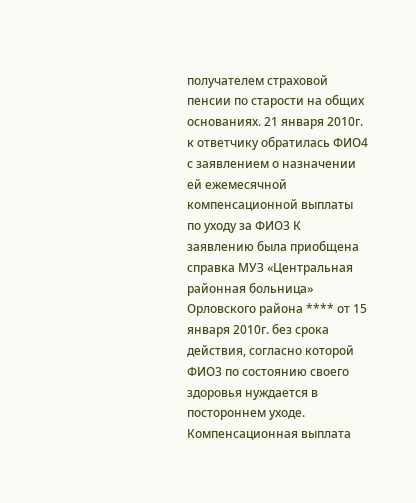получателем страховой пенсии по старости на общих основаниях. 21 января 2010г. к ответчику обратилась ФИО4 с заявлением о назначении ей ежемесячной компенсационной выплаты по уходу за ФИО3 К заявлению была приобщена справка МУЗ «Центральная районная больница» Орловского района **** от 15 января 2010г. без срока действия, согласно которой ФИО3 по состоянию своего здоровья нуждается в постороннем уходе. Компенсационная выплата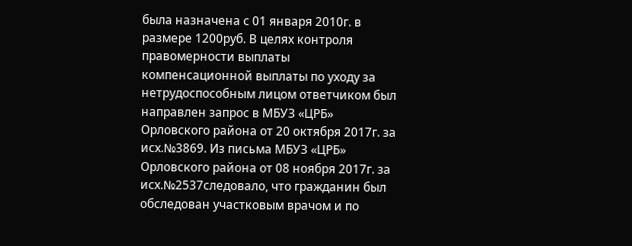была назначена с 01 января 2010г. в размере 1200руб. В целях контроля правомерности выплаты компенсационной выплаты по уходу за нетрудоспособным лицом ответчиком был направлен запрос в МБУЗ «ЦРБ» Орловского района от 20 октября 2017г. за исх.№3869. Из письма МБУЗ «ЦРБ» Орловского района от 08 ноября 2017г. за исх.№2537следовало, что гражданин был обследован участковым врачом и по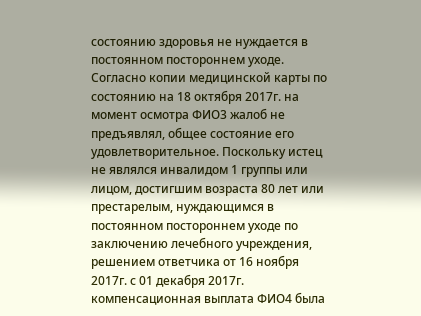состоянию здоровья не нуждается в постоянном постороннем уходе. Согласно копии медицинской карты по состоянию на 18 октября 2017г. на момент осмотра ФИО3 жалоб не предъявлял, общее состояние его удовлетворительное. Поскольку истец не являлся инвалидом 1 группы или лицом, достигшим возраста 80 лет или престарелым, нуждающимся в постоянном постороннем уходе по заключению лечебного учреждения, решением ответчика от 16 ноября 2017г. с 01 декабря 2017г. компенсационная выплата ФИО4 была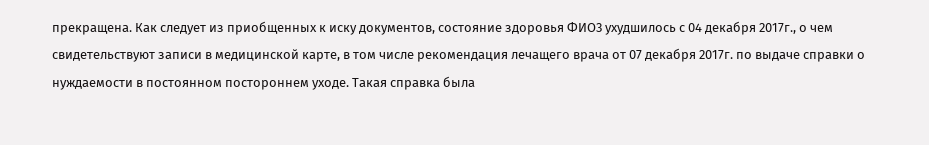прекращена. Как следует из приобщенных к иску документов, состояние здоровья ФИО3 ухудшилось с 04 декабря 2017г., о чем свидетельствуют записи в медицинской карте, в том числе рекомендация лечащего врача от 07 декабря 2017г. по выдаче справки о нуждаемости в постоянном постороннем уходе. Такая справка была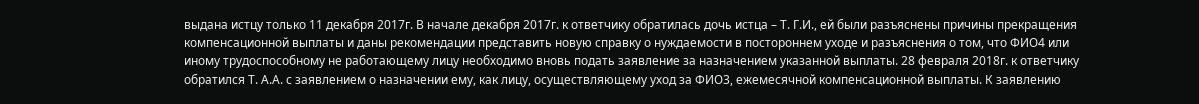выдана истцу только 11 декабря 2017г. В начале декабря 2017г. к ответчику обратилась дочь истца – Т. Г.И., ей были разъяснены причины прекращения компенсационной выплаты и даны рекомендации представить новую справку о нуждаемости в постороннем уходе и разъяснения о том, что ФИО4 или иному трудоспособному не работающему лицу необходимо вновь подать заявление за назначением указанной выплаты. 28 февраля 2018г. к ответчику обратился Т. А.А. с заявлением о назначении ему, как лицу, осуществляющему уход за ФИО3, ежемесячной компенсационной выплаты. К заявлению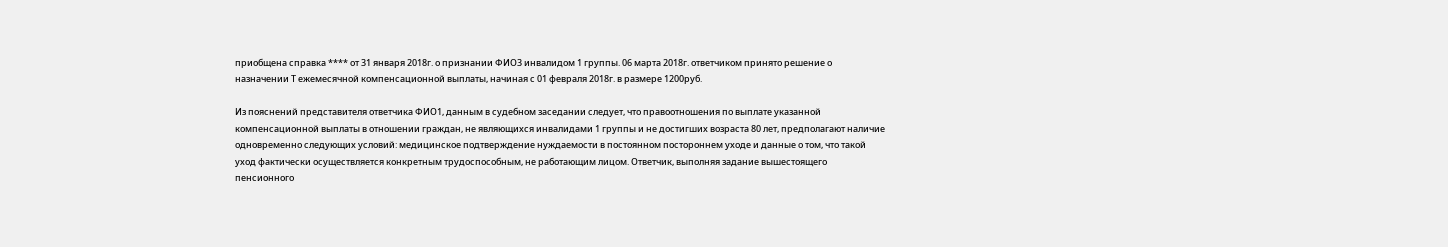приобщена справка **** от 31 января 2018г. о признании ФИО3 инвалидом 1 группы. 06 марта 2018г. ответчиком принято решение о назначении Т ежемесячной компенсационной выплаты, начиная с 01 февраля 2018г. в размере 1200руб.

Из пояснений представителя ответчика ФИО1, данным в судебном заседании следует, что правоотношения по выплате указанной компенсационной выплаты в отношении граждан, не являющихся инвалидами 1 группы и не достигших возраста 80 лет, предполагают наличие одновременно следующих условий: медицинское подтверждение нуждаемости в постоянном постороннем уходе и данные о том, что такой уход фактически осуществляется конкретным трудоспособным, не работающим лицом. Ответчик, выполняя задание вышестоящего пенсионного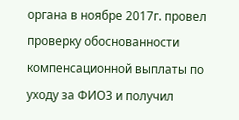органа в ноябре 2017г. провел проверку обоснованности компенсационной выплаты по уходу за ФИО3 и получил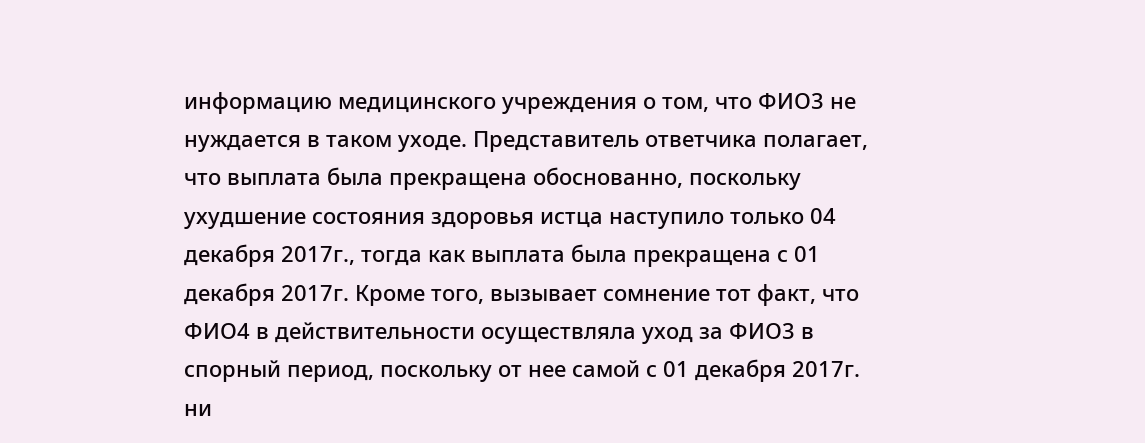информацию медицинского учреждения о том, что ФИО3 не нуждается в таком уходе. Представитель ответчика полагает, что выплата была прекращена обоснованно, поскольку ухудшение состояния здоровья истца наступило только 04 декабря 2017г., тогда как выплата была прекращена с 01 декабря 2017г. Кроме того, вызывает сомнение тот факт, что ФИО4 в действительности осуществляла уход за ФИО3 в спорный период, поскольку от нее самой с 01 декабря 2017г. ни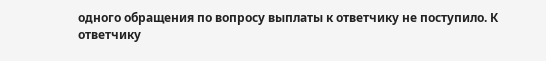одного обращения по вопросу выплаты к ответчику не поступило. К ответчику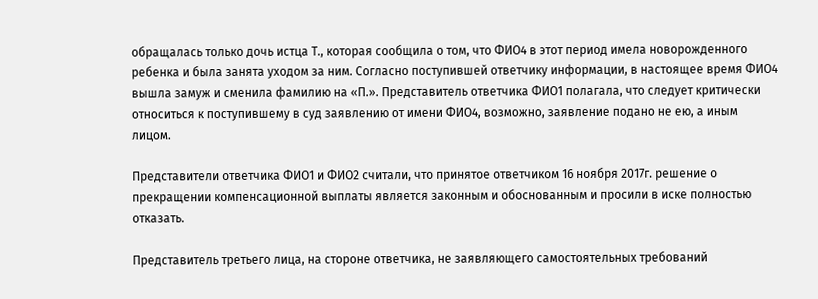обращалась только дочь истца Т., которая сообщила о том, что ФИО4 в этот период имела новорожденного ребенка и была занята уходом за ним. Согласно поступившей ответчику информации, в настоящее время ФИО4 вышла замуж и сменила фамилию на «П.». Представитель ответчика ФИО1 полагала, что следует критически относиться к поступившему в суд заявлению от имени ФИО4, возможно, заявление подано не ею, а иным лицом.

Представители ответчика ФИО1 и ФИО2 считали, что принятое ответчиком 16 ноября 2017г. решение о прекращении компенсационной выплаты является законным и обоснованным и просили в иске полностью отказать.

Представитель третьего лица, на стороне ответчика, не заявляющего самостоятельных требований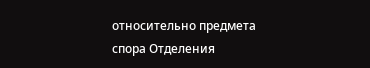относительно предмета спора Отделения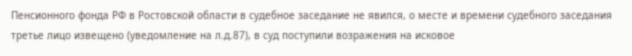Пенсионного фонда РФ в Ростовской области в судебное заседание не явился, о месте и времени судебного заседания третье лицо извещено (уведомление на л.д.87), в суд поступили возражения на исковое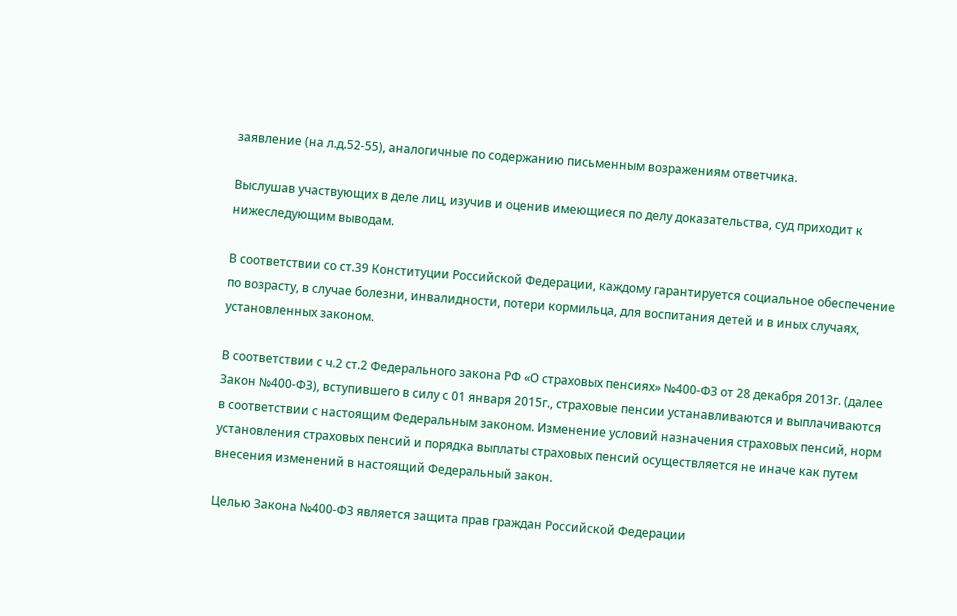заявление (на л.д.52-55), аналогичные по содержанию письменным возражениям ответчика.

Выслушав участвующих в деле лиц, изучив и оценив имеющиеся по делу доказательства, суд приходит к нижеследующим выводам.

В соответствии со ст.39 Конституции Российской Федерации, каждому гарантируется социальное обеспечение по возрасту, в случае болезни, инвалидности, потери кормильца, для воспитания детей и в иных случаях, установленных законом.

В соответствии с ч.2 ст.2 Федерального закона РФ «О страховых пенсиях» №400-ФЗ от 28 декабря 2013г. (далее Закон №400-ФЗ), вступившего в силу с 01 января 2015г., страховые пенсии устанавливаются и выплачиваются в соответствии с настоящим Федеральным законом. Изменение условий назначения страховых пенсий, норм установления страховых пенсий и порядка выплаты страховых пенсий осуществляется не иначе как путем внесения изменений в настоящий Федеральный закон.

Целью Закона №400-ФЗ является защита прав граждан Российской Федерации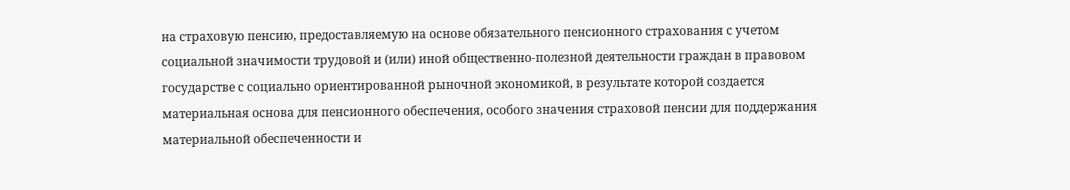на страховую пенсию, предоставляемую на основе обязательного пенсионного страхования с учетом социальной значимости трудовой и (или) иной общественно-полезной деятельности граждан в правовом государстве с социально ориентированной рыночной экономикой, в результате которой создается материальная основа для пенсионного обеспечения, особого значения страховой пенсии для поддержания материальной обеспеченности и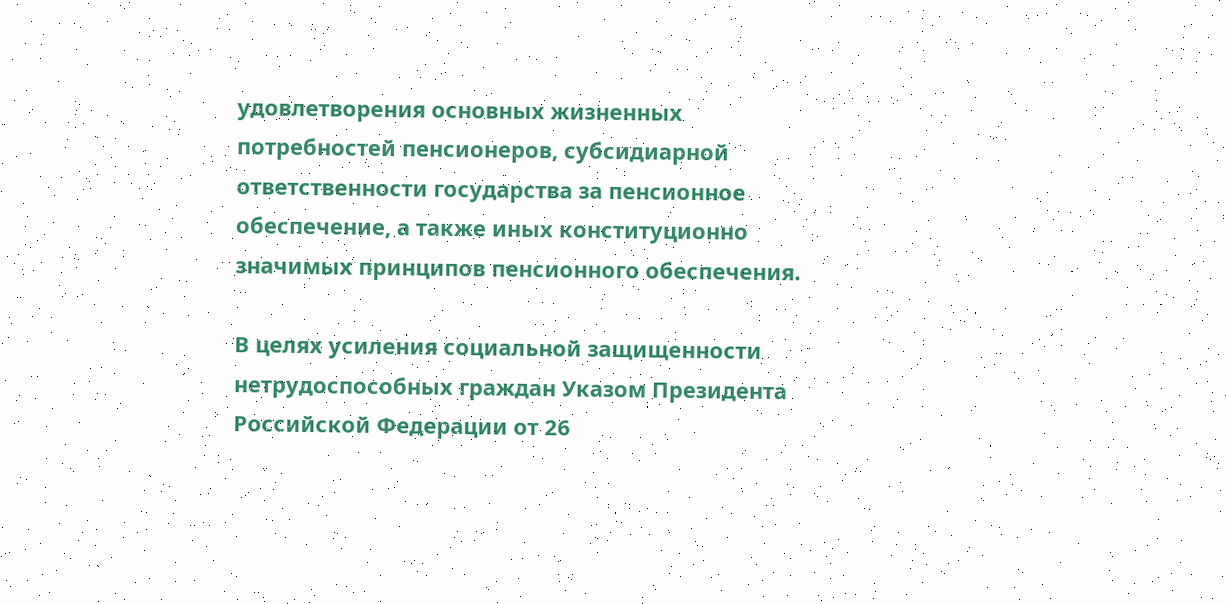удовлетворения основных жизненных потребностей пенсионеров, субсидиарной ответственности государства за пенсионное обеспечение, а также иных конституционно значимых принципов пенсионного обеспечения.

В целях усиления социальной защищенности нетрудоспособных граждан Указом Президента Российской Федерации от 26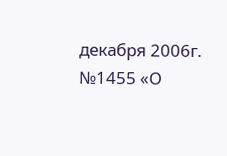декабря 2006г. №1455 «О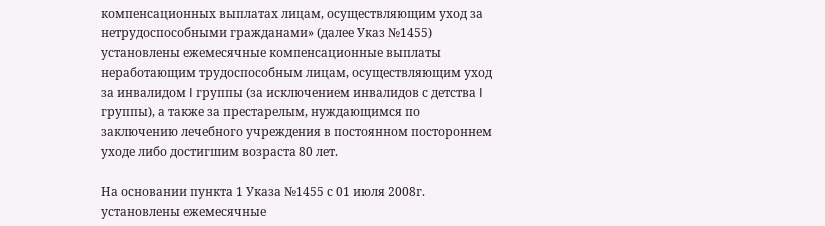компенсационных выплатах лицам, осуществляющим уход за нетрудоспособными гражданами» (далее Указ №1455) установлены ежемесячные компенсационные выплаты неработающим трудоспособным лицам, осуществляющим уход за инвалидом I группы (за исключением инвалидов с детства I группы), а также за престарелым, нуждающимся по заключению лечебного учреждения в постоянном постороннем уходе либо достигшим возраста 80 лет.

На основании пункта 1 Указа №1455 с 01 июля 2008г. установлены ежемесячные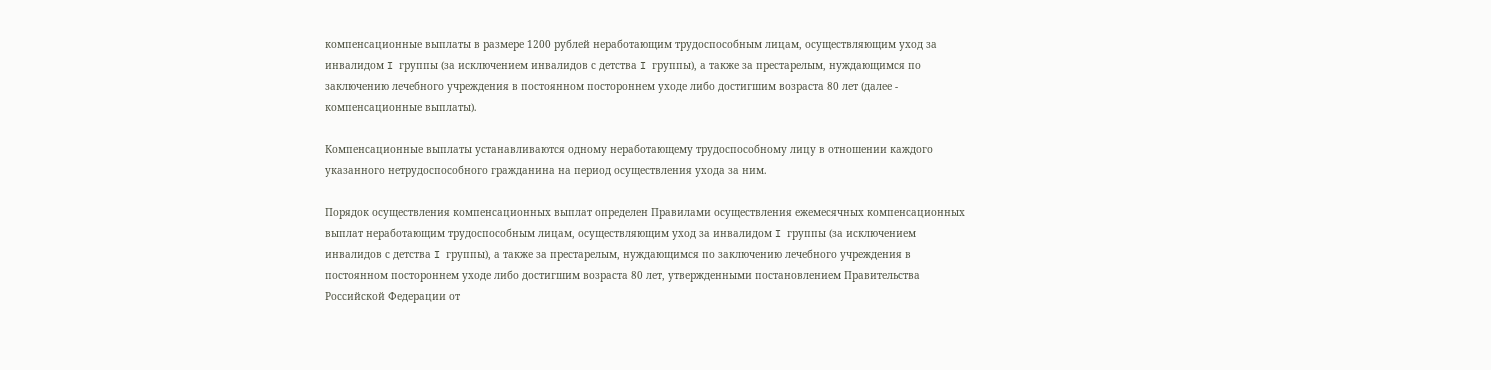компенсационные выплаты в размере 1200 рублей неработающим трудоспособным лицам, осуществляющим уход за инвалидом I группы (за исключением инвалидов с детства I группы), а также за престарелым, нуждающимся по заключению лечебного учреждения в постоянном постороннем уходе либо достигшим возраста 80 лет (далее - компенсационные выплаты).

Компенсационные выплаты устанавливаются одному неработающему трудоспособному лицу в отношении каждого указанного нетрудоспособного гражданина на период осуществления ухода за ним.

Порядок осуществления компенсационных выплат определен Правилами осуществления ежемесячных компенсационных выплат неработающим трудоспособным лицам, осуществляющим уход за инвалидом I группы (за исключением инвалидов с детства I группы), а также за престарелым, нуждающимся по заключению лечебного учреждения в постоянном постороннем уходе либо достигшим возраста 80 лет, утвержденными постановлением Правительства Российской Федерации от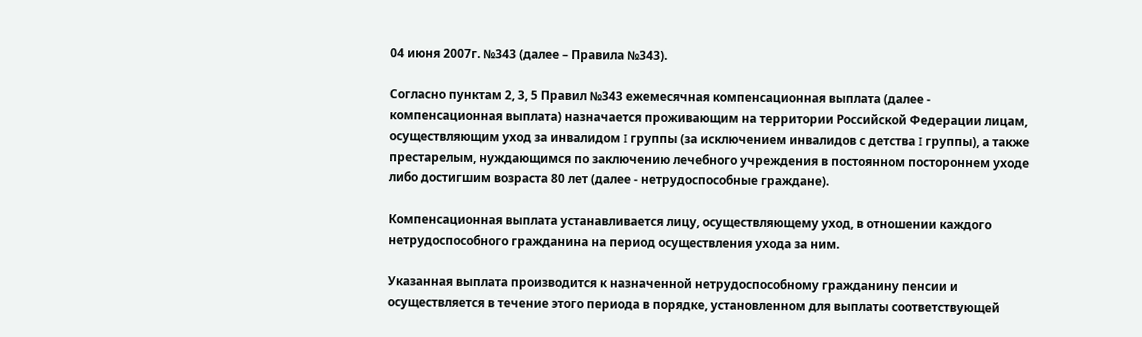04 июня 2007г. №343 (далее – Правила №343).

Согласно пунктам 2, 3, 5 Правил №343 ежемесячная компенсационная выплата (далее - компенсационная выплата) назначается проживающим на территории Российской Федерации лицам, осуществляющим уход за инвалидом I группы (за исключением инвалидов с детства I группы), а также престарелым, нуждающимся по заключению лечебного учреждения в постоянном постороннем уходе либо достигшим возраста 80 лет (далее - нетрудоспособные граждане).

Компенсационная выплата устанавливается лицу, осуществляющему уход, в отношении каждого нетрудоспособного гражданина на период осуществления ухода за ним.

Указанная выплата производится к назначенной нетрудоспособному гражданину пенсии и осуществляется в течение этого периода в порядке, установленном для выплаты соответствующей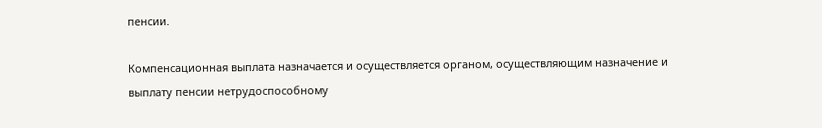пенсии.

Компенсационная выплата назначается и осуществляется органом, осуществляющим назначение и выплату пенсии нетрудоспособному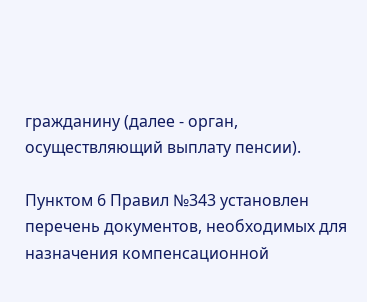гражданину (далее - орган, осуществляющий выплату пенсии).

Пунктом 6 Правил №343 установлен перечень документов, необходимых для назначения компенсационной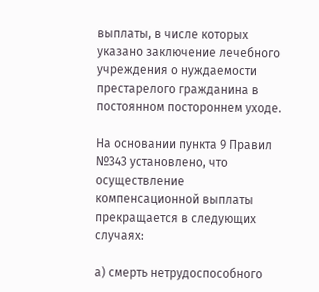выплаты, в числе которых указано заключение лечебного учреждения о нуждаемости престарелого гражданина в постоянном постороннем уходе.

На основании пункта 9 Правил №343 установлено, что осуществление компенсационной выплаты прекращается в следующих случаях:

а) смерть нетрудоспособного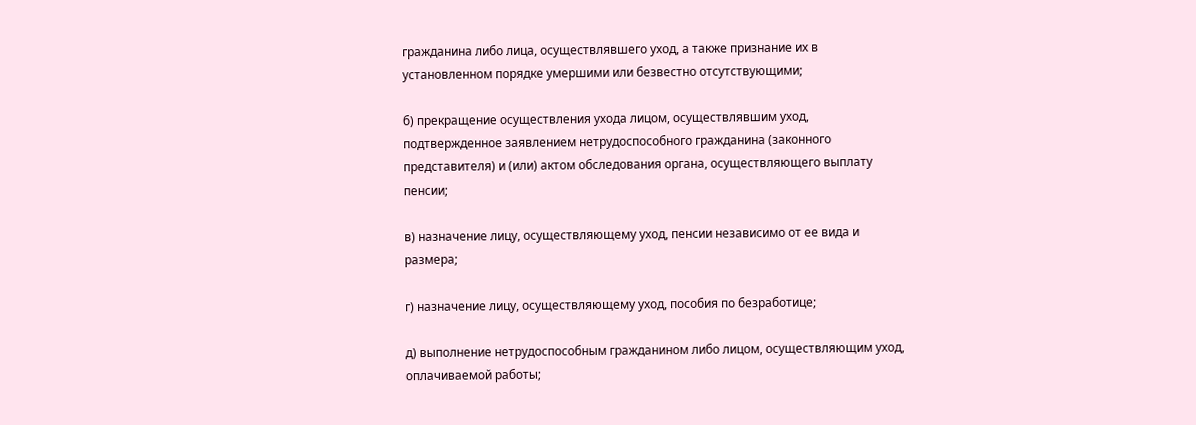гражданина либо лица, осуществлявшего уход, а также признание их в установленном порядке умершими или безвестно отсутствующими;

б) прекращение осуществления ухода лицом, осуществлявшим уход, подтвержденное заявлением нетрудоспособного гражданина (законного представителя) и (или) актом обследования органа, осуществляющего выплату пенсии;

в) назначение лицу, осуществляющему уход, пенсии независимо от ее вида и размера;

г) назначение лицу, осуществляющему уход, пособия по безработице;

д) выполнение нетрудоспособным гражданином либо лицом, осуществляющим уход, оплачиваемой работы;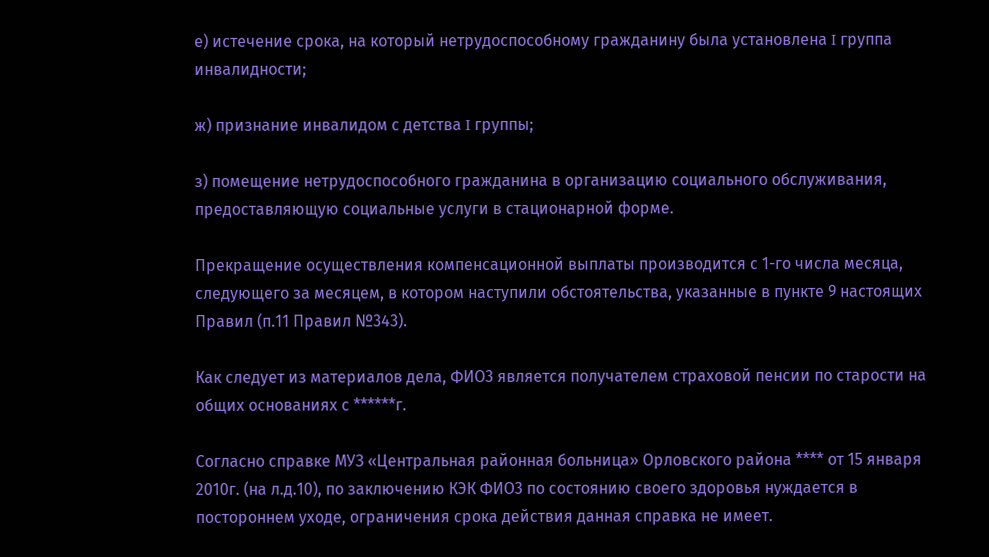е) истечение срока, на который нетрудоспособному гражданину была установлена I группа инвалидности;

ж) признание инвалидом с детства I группы;

з) помещение нетрудоспособного гражданина в организацию социального обслуживания, предоставляющую социальные услуги в стационарной форме.

Прекращение осуществления компенсационной выплаты производится с 1-го числа месяца, следующего за месяцем, в котором наступили обстоятельства, указанные в пункте 9 настоящих Правил (п.11 Правил №343).

Как следует из материалов дела, ФИО3 является получателем страховой пенсии по старости на общих основаниях с ******г.

Согласно справке МУЗ «Центральная районная больница» Орловского района **** от 15 января 2010г. (на л.д.10), по заключению КЭК ФИО3 по состоянию своего здоровья нуждается в постороннем уходе, ограничения срока действия данная справка не имеет.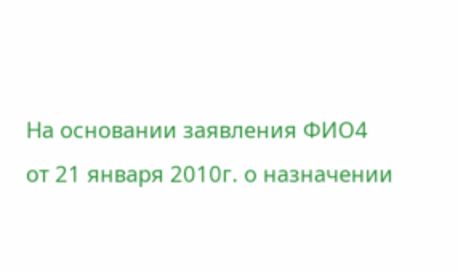На основании заявления ФИО4 от 21 января 2010г. о назначении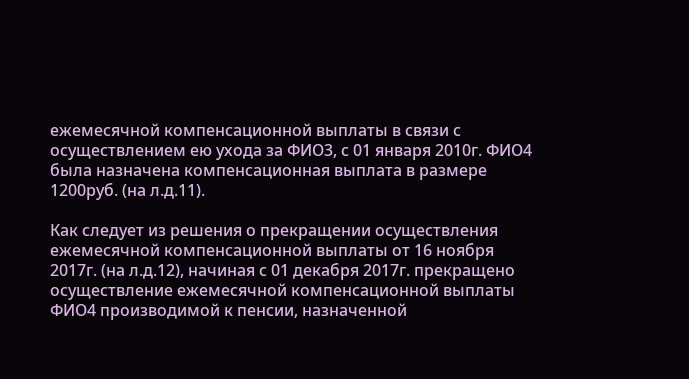ежемесячной компенсационной выплаты в связи с осуществлением ею ухода за ФИО3, с 01 января 2010г. ФИО4 была назначена компенсационная выплата в размере 1200руб. (на л.д.11).

Как следует из решения о прекращении осуществления ежемесячной компенсационной выплаты от 16 ноября 2017г. (на л.д.12), начиная с 01 декабря 2017г. прекращено осуществление ежемесячной компенсационной выплаты ФИО4 производимой к пенсии, назначенной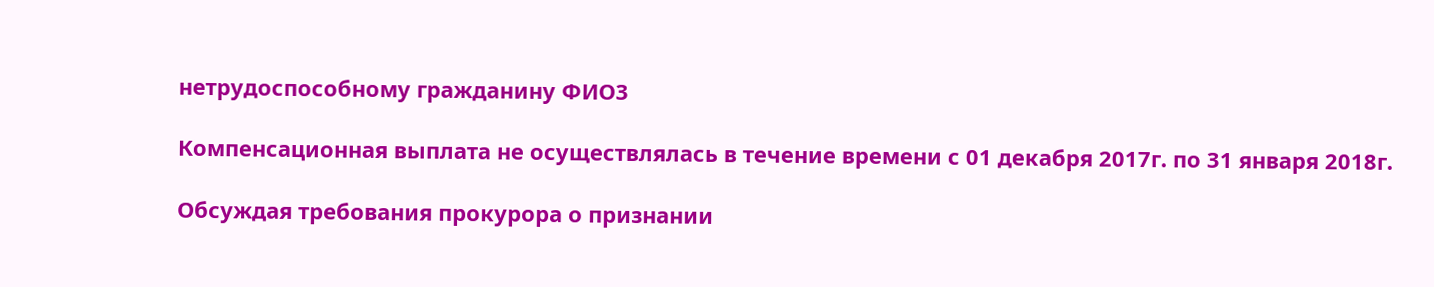нетрудоспособному гражданину ФИО3

Компенсационная выплата не осуществлялась в течение времени с 01 декабря 2017г. по 31 января 2018г.

Обсуждая требования прокурора о признании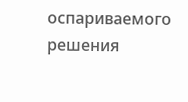оспариваемого решения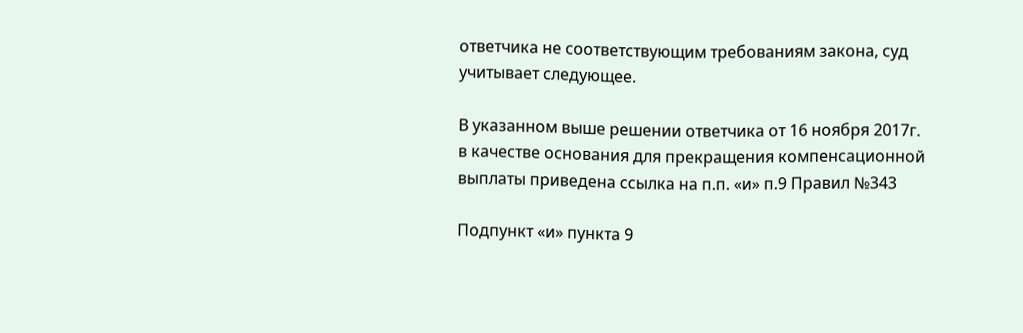ответчика не соответствующим требованиям закона, суд учитывает следующее.

В указанном выше решении ответчика от 16 ноября 2017г. в качестве основания для прекращения компенсационной выплаты приведена ссылка на п.п. «и» п.9 Правил №343

Подпункт «и» пункта 9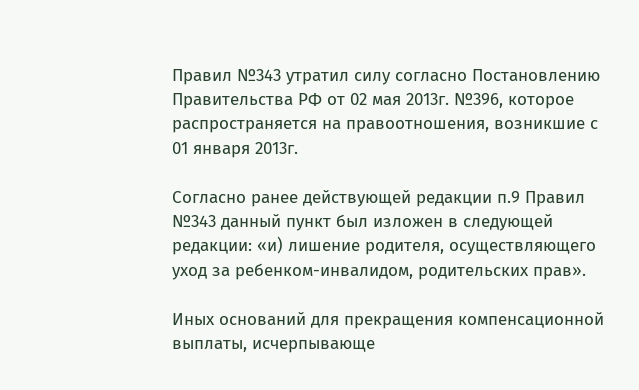Правил №343 утратил силу согласно Постановлению Правительства РФ от 02 мая 2013г. №396, которое распространяется на правоотношения, возникшие с 01 января 2013г.

Согласно ранее действующей редакции п.9 Правил №343 данный пункт был изложен в следующей редакции: «и) лишение родителя, осуществляющего уход за ребенком-инвалидом, родительских прав».

Иных оснований для прекращения компенсационной выплаты, исчерпывающе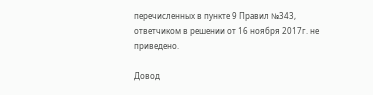перечисленных в пункте 9 Правил №343, ответчиком в решении от 16 ноября 2017г. не приведено.

Довод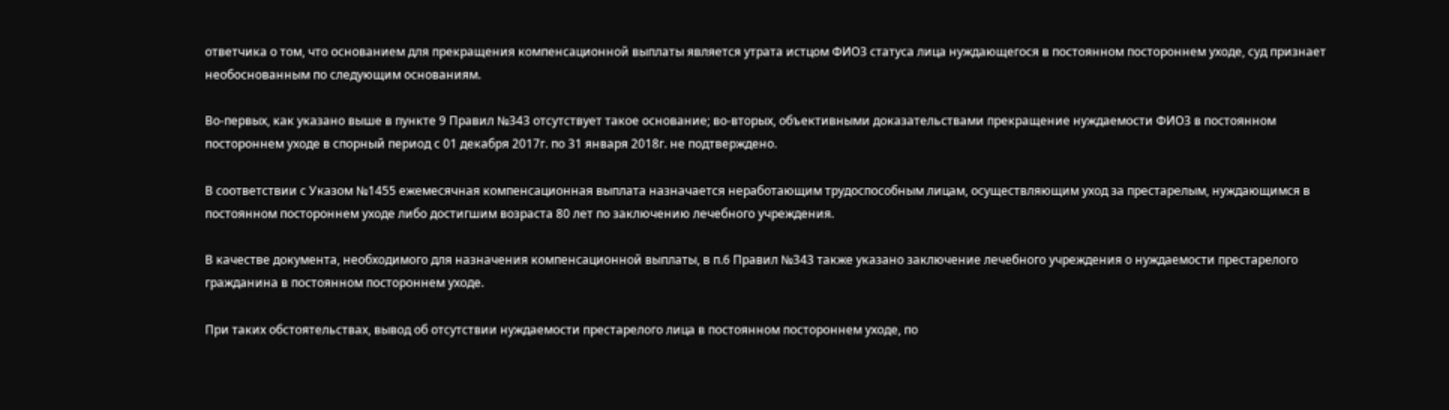ответчика о том, что основанием для прекращения компенсационной выплаты является утрата истцом ФИО3 статуса лица нуждающегося в постоянном постороннем уходе, суд признает необоснованным по следующим основаниям.

Во-первых, как указано выше в пункте 9 Правил №343 отсутствует такое основание; во-вторых, объективными доказательствами прекращение нуждаемости ФИО3 в постоянном постороннем уходе в спорный период с 01 декабря 2017г. по 31 января 2018г. не подтверждено.

В соответствии с Указом №1455 ежемесячная компенсационная выплата назначается неработающим трудоспособным лицам, осуществляющим уход за престарелым, нуждающимся в постоянном постороннем уходе либо достигшим возраста 80 лет по заключению лечебного учреждения.

В качестве документа, необходимого для назначения компенсационной выплаты, в п.6 Правил №343 также указано заключение лечебного учреждения о нуждаемости престарелого гражданина в постоянном постороннем уходе.

При таких обстоятельствах, вывод об отсутствии нуждаемости престарелого лица в постоянном постороннем уходе, по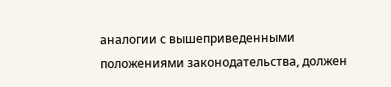аналогии с вышеприведенными положениями законодательства, должен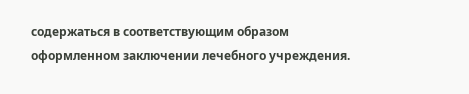содержаться в соответствующим образом оформленном заключении лечебного учреждения.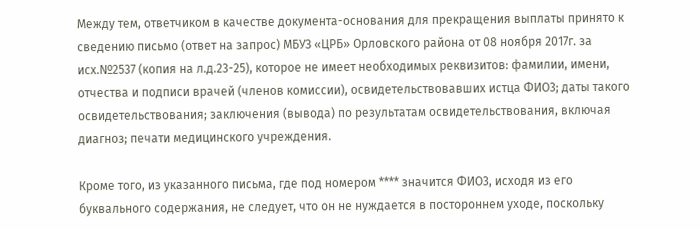Между тем, ответчиком в качестве документа-основания для прекращения выплаты принято к сведению письмо (ответ на запрос) МБУЗ «ЦРБ» Орловского района от 08 ноября 2017г. за исх.№2537 (копия на л.д.23-25), которое не имеет необходимых реквизитов: фамилии, имени, отчества и подписи врачей (членов комиссии), освидетельствовавших истца ФИО3; даты такого освидетельствования; заключения (вывода) по результатам освидетельствования, включая диагноз; печати медицинского учреждения.

Кроме того, из указанного письма, где под номером **** значится ФИО3, исходя из его буквального содержания, не следует, что он не нуждается в постороннем уходе, поскольку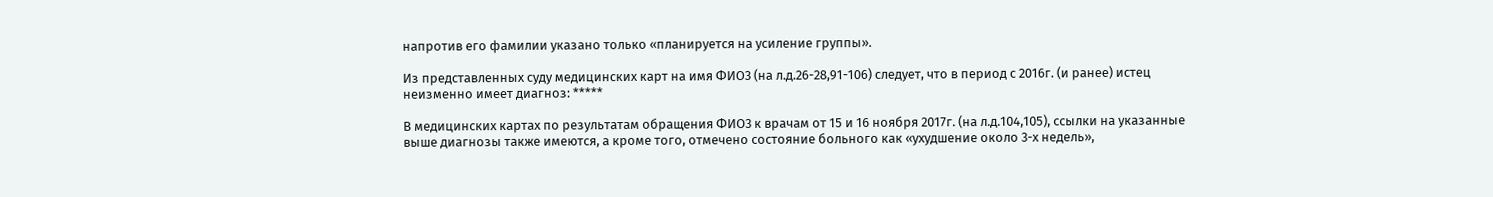напротив его фамилии указано только «планируется на усиление группы».

Из представленных суду медицинских карт на имя ФИО3 (на л.д.26-28,91-106) следует, что в период с 2016г. (и ранее) истец неизменно имеет диагноз: *****

В медицинских картах по результатам обращения ФИО3 к врачам от 15 и 16 ноября 2017г. (на л.д.104,105), ссылки на указанные выше диагнозы также имеются, а кроме того, отмечено состояние больного как «ухудшение около 3-х недель»,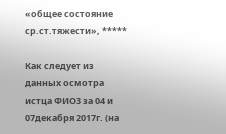«общее состояние ср.ст.тяжести», *****

Как следует из данных осмотра истца ФИО3 за 04 и 07декабря 2017г. (на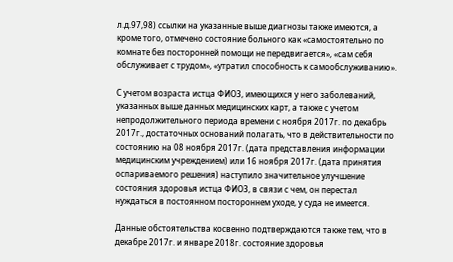л.д.97,98) ссылки на указанные выше диагнозы также имеются, а кроме того, отмечено состояние больного как «самостоятельно по комнате без посторонней помощи не передвигается», «сам себя обслуживает с трудом», «утратил способность к самообслуживанию».

С учетом возраста истца ФИО3, имеющихся у него заболеваний, указанных выше данных медицинских карт, а также с учетом непродолжительного периода времени с ноября 2017г. по декабрь 2017г., достаточных оснований полагать, что в действительности по состоянию на 08 ноября 2017г. (дата представления информации медицинским учреждением) или 16 ноября 2017г. (дата принятия оспариваемого решения) наступило значительное улучшение состояния здоровья истца ФИО3, в связи с чем, он перестал нуждаться в постоянном постороннем уходе, у суда не имеется.

Данные обстоятельства косвенно подтверждаются также тем, что в декабре 2017г. и январе 2018г. состояние здоровья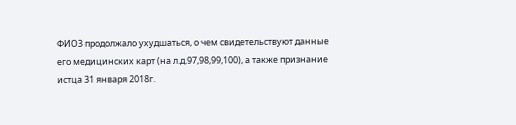ФИО3 продолжало ухудшаться, о чем свидетельствуют данные его медицинских карт (на л.д.97,98,99,100), а также признание истца 31 января 2018г.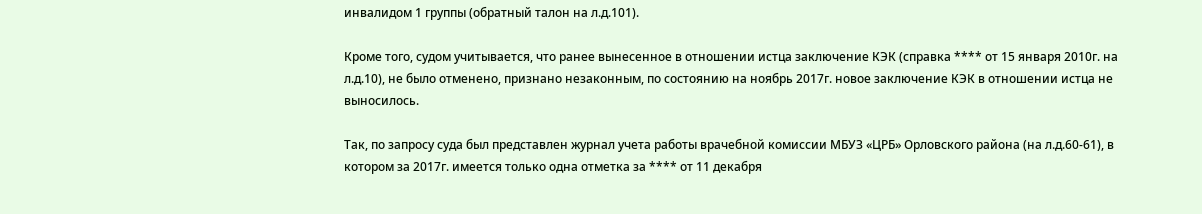инвалидом 1 группы (обратный талон на л.д.101).

Кроме того, судом учитывается, что ранее вынесенное в отношении истца заключение КЭК (справка **** от 15 января 2010г. на л.д.10), не было отменено, признано незаконным, по состоянию на ноябрь 2017г. новое заключение КЭК в отношении истца не выносилось.

Так, по запросу суда был представлен журнал учета работы врачебной комиссии МБУЗ «ЦРБ» Орловского района (на л.д.60-61), в котором за 2017г. имеется только одна отметка за **** от 11 декабря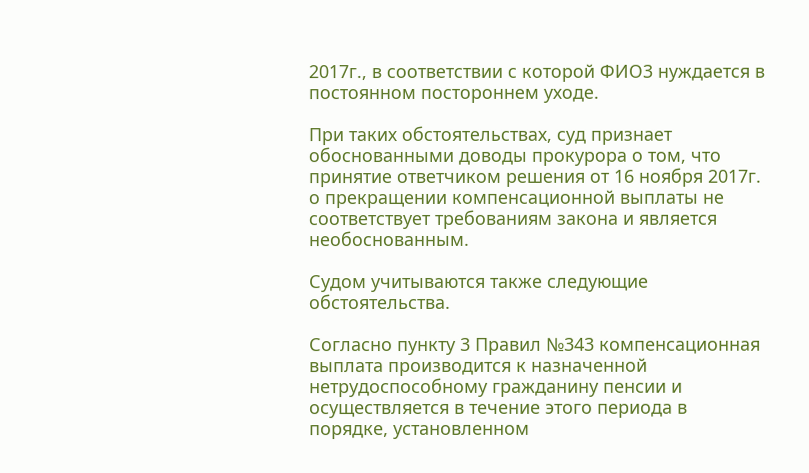2017г., в соответствии с которой ФИО3 нуждается в постоянном постороннем уходе.

При таких обстоятельствах, суд признает обоснованными доводы прокурора о том, что принятие ответчиком решения от 16 ноября 2017г. о прекращении компенсационной выплаты не соответствует требованиям закона и является необоснованным.

Судом учитываются также следующие обстоятельства.

Согласно пункту 3 Правил №343 компенсационная выплата производится к назначенной нетрудоспособному гражданину пенсии и осуществляется в течение этого периода в порядке, установленном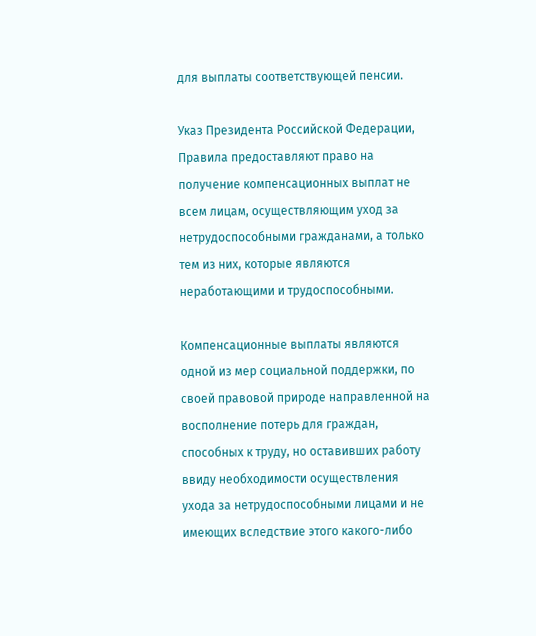для выплаты соответствующей пенсии.

Указ Президента Российской Федерации, Правила предоставляют право на получение компенсационных выплат не всем лицам, осуществляющим уход за нетрудоспособными гражданами, а только тем из них, которые являются неработающими и трудоспособными.

Компенсационные выплаты являются одной из мер социальной поддержки, по своей правовой природе направленной на восполнение потерь для граждан, способных к труду, но оставивших работу ввиду необходимости осуществления ухода за нетрудоспособными лицами и не имеющих вследствие этого какого-либо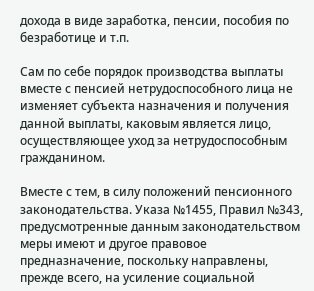дохода в виде заработка, пенсии, пособия по безработице и т.п.

Сам по себе порядок производства выплаты вместе с пенсией нетрудоспособного лица не изменяет субъекта назначения и получения данной выплаты, каковым является лицо, осуществляющее уход за нетрудоспособным гражданином.

Вместе с тем, в силу положений пенсионного законодательства. Указа №1455, Правил №343, предусмотренные данным законодательством меры имеют и другое правовое предназначение, поскольку направлены, прежде всего, на усиление социальной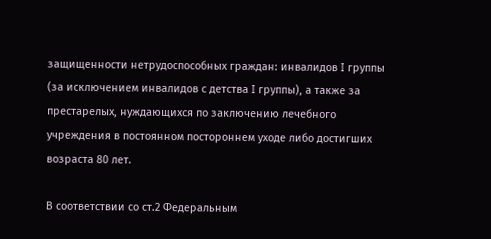защищенности нетрудоспособных граждан: инвалидов I группы (за исключением инвалидов с детства I группы), а также за престарелых, нуждающихся по заключению лечебного учреждения в постоянном постороннем уходе либо достигших возраста 80 лет.

В соответствии со ст.2 Федеральным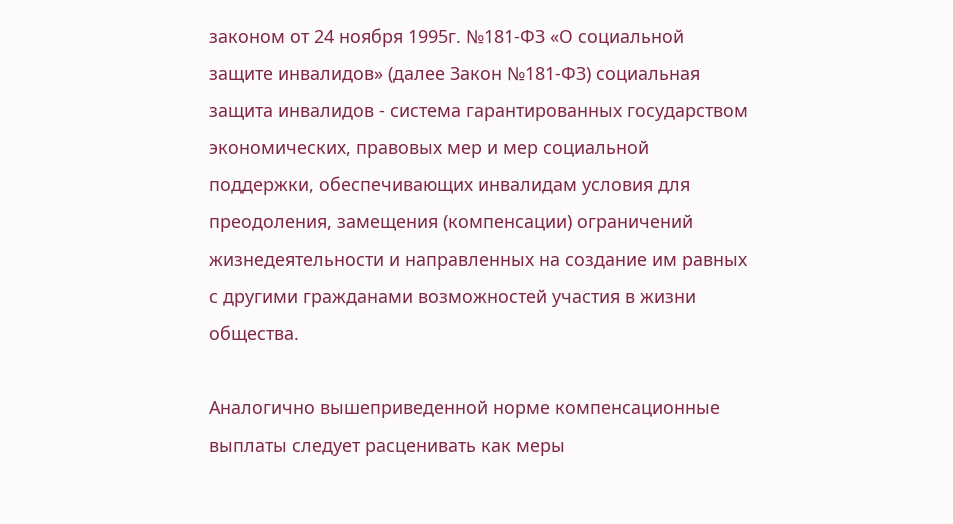законом от 24 ноября 1995г. №181-ФЗ «О социальной защите инвалидов» (далее Закон №181-ФЗ) социальная защита инвалидов - система гарантированных государством экономических, правовых мер и мер социальной поддержки, обеспечивающих инвалидам условия для преодоления, замещения (компенсации) ограничений жизнедеятельности и направленных на создание им равных с другими гражданами возможностей участия в жизни общества.

Аналогично вышеприведенной норме компенсационные выплаты следует расценивать как меры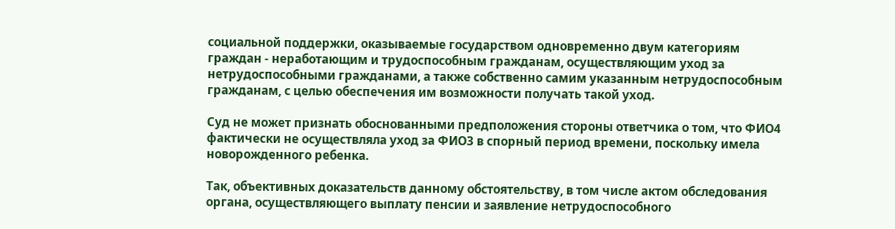социальной поддержки, оказываемые государством одновременно двум категориям граждан - неработающим и трудоспособным гражданам, осуществляющим уход за нетрудоспособными гражданами, а также собственно самим указанным нетрудоспособным гражданам, с целью обеспечения им возможности получать такой уход.

Суд не может признать обоснованными предположения стороны ответчика о том, что ФИО4 фактически не осуществляла уход за ФИО3 в спорный период времени, поскольку имела новорожденного ребенка.

Так, объективных доказательств данному обстоятельству, в том числе актом обследования органа, осуществляющего выплату пенсии и заявление нетрудоспособного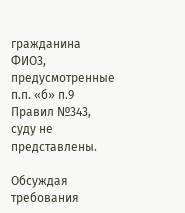гражданина ФИО3, предусмотренные п.п. «б» п.9 Правил №343, суду не представлены.

Обсуждая требования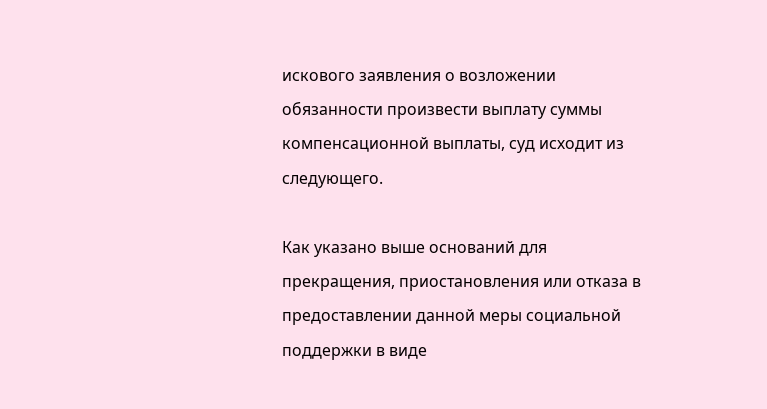искового заявления о возложении обязанности произвести выплату суммы компенсационной выплаты, суд исходит из следующего.

Как указано выше оснований для прекращения, приостановления или отказа в предоставлении данной меры социальной поддержки в виде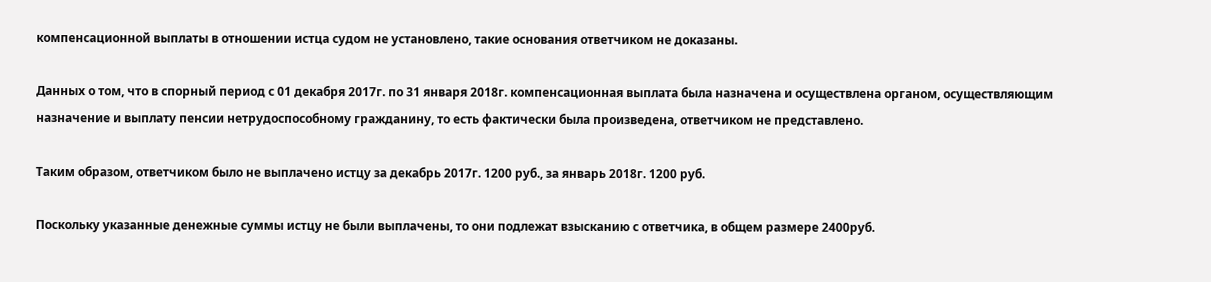компенсационной выплаты в отношении истца судом не установлено, такие основания ответчиком не доказаны.

Данных о том, что в спорный период с 01 декабря 2017г. по 31 января 2018г. компенсационная выплата была назначена и осуществлена органом, осуществляющим назначение и выплату пенсии нетрудоспособному гражданину, то есть фактически была произведена, ответчиком не представлено.

Таким образом, ответчиком было не выплачено истцу за декабрь 2017г. 1200 руб., за январь 2018г. 1200 руб.

Поскольку указанные денежные суммы истцу не были выплачены, то они подлежат взысканию с ответчика, в общем размере 2400руб.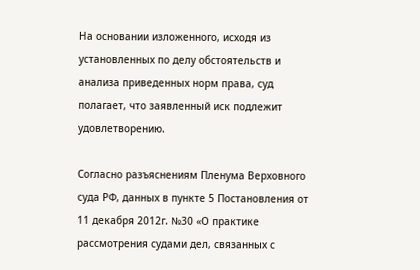На основании изложенного, исходя из установленных по делу обстоятельств и анализа приведенных норм права, суд полагает, что заявленный иск подлежит удовлетворению.

Согласно разъяснениям Пленума Верховного суда РФ, данных в пункте 5 Постановления от 11 декабря 2012г. №30 «О практике рассмотрения судами дел, связанных с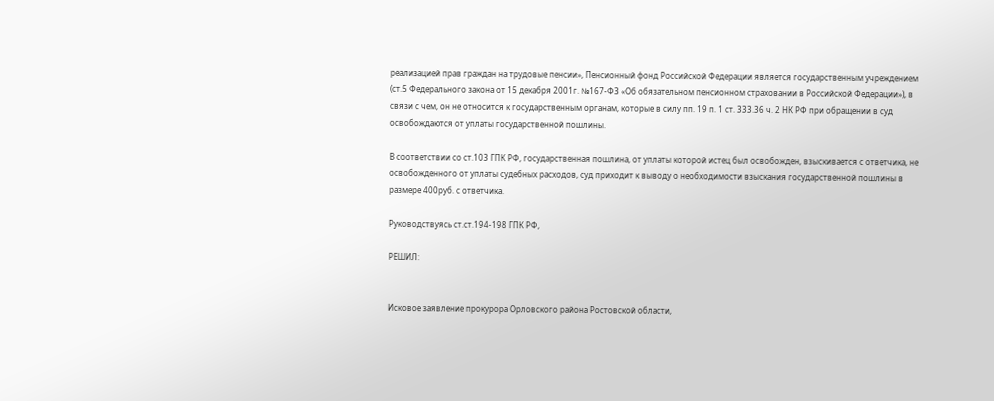реализацией прав граждан на трудовые пенсии», Пенсионный фонд Российской Федерации является государственным учреждением (ст.5 Федерального закона от 15 декабря 2001г. №167-ФЗ «Об обязательном пенсионном страховании в Российской Федерации»), в связи с чем, он не относится к государственным органам, которые в силу пп. 19 п. 1 ст. 333.36 ч. 2 НК РФ при обращении в суд освобождаются от уплаты государственной пошлины.

В соответствии со ст.103 ГПК РФ, государственная пошлина, от уплаты которой истец был освобожден, взыскивается с ответчика, не освобожденного от уплаты судебных расходов, суд приходит к выводу о необходимости взыскания государственной пошлины в размере 400руб. с ответчика.

Руководствуясь ст.ст.194-198 ГПК РФ,

РЕШИЛ:


Исковое заявление прокурора Орловского района Ростовской области,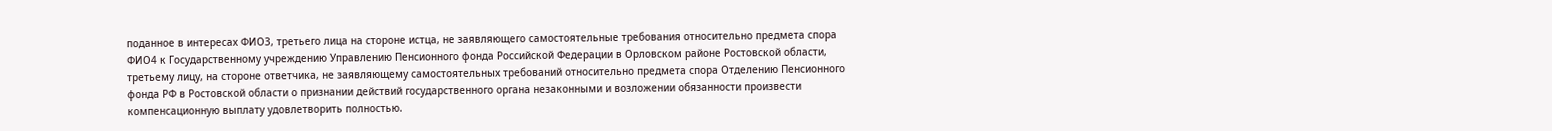поданное в интересах ФИО3, третьего лица на стороне истца, не заявляющего самостоятельные требования относительно предмета спора ФИО4 к Государственному учреждению Управлению Пенсионного фонда Российской Федерации в Орловском районе Ростовской области, третьему лицу, на стороне ответчика, не заявляющему самостоятельных требований относительно предмета спора Отделению Пенсионного фонда РФ в Ростовской области о признании действий государственного органа незаконными и возложении обязанности произвести компенсационную выплату удовлетворить полностью.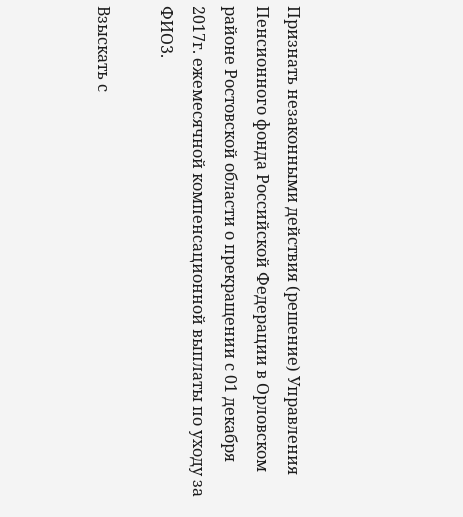Признать незаконными действия (решение) Управления Пенсионного фонда Российской Федерации в Орловском районе Ростовской области о прекращении с 01 декабря 2017г. ежемесячной компенсационной выплаты по уходу за ФИО3.

Взыскать с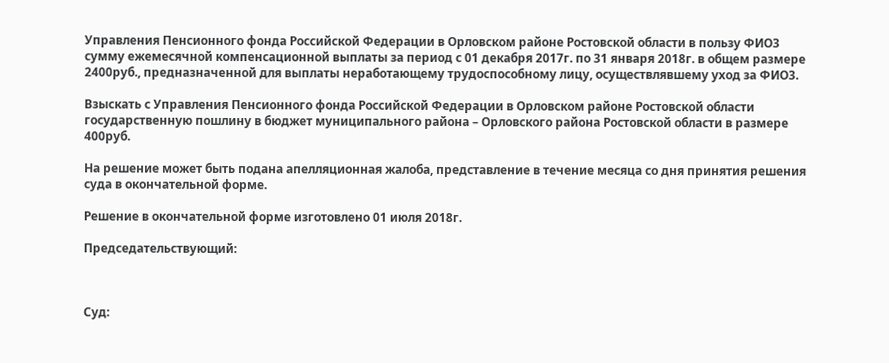Управления Пенсионного фонда Российской Федерации в Орловском районе Ростовской области в пользу ФИО3 сумму ежемесячной компенсационной выплаты за период с 01 декабря 2017г. по 31 января 2018г. в общем размере 2400руб., предназначенной для выплаты неработающему трудоспособному лицу, осуществлявшему уход за ФИО3.

Взыскать с Управления Пенсионного фонда Российской Федерации в Орловском районе Ростовской области государственную пошлину в бюджет муниципального района – Орловского района Ростовской области в размере 400руб.

На решение может быть подана апелляционная жалоба, представление в течение месяца со дня принятия решения суда в окончательной форме.

Решение в окончательной форме изготовлено 01 июля 2018г.

Председательствующий:



Суд: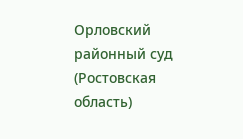Орловский районный суд (Ростовская область)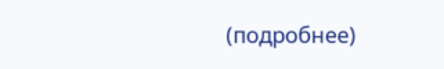(подробнее)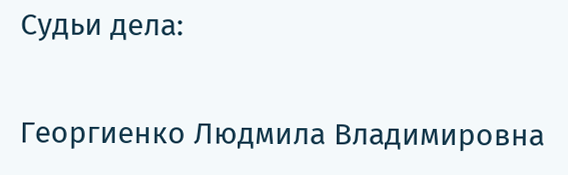Судьи дела:

Георгиенко Людмила Владимировна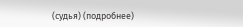(судья) (подробнее)